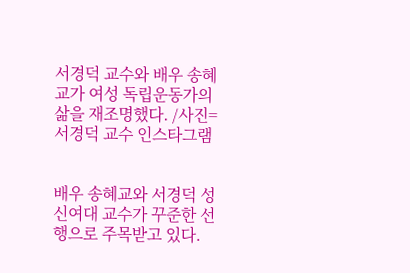서경덕 교수와 배우 송혜교가 여성 독립운동가의 삶을 재조명했다. /사진=서경덕 교수 인스타그램


배우 송혜교와 서경덕 성신여대 교수가 꾸준한 선행으로 주목받고 있다.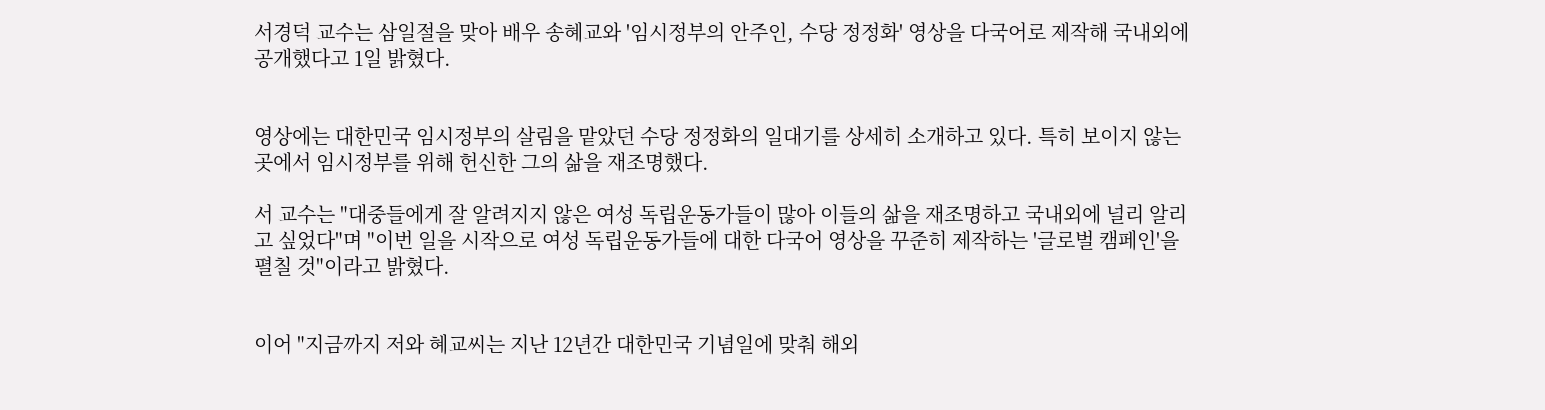서경덕 교수는 삼일절을 맞아 배우 송혜교와 '임시정부의 안주인, 수당 정정화' 영상을 다국어로 제작해 국내외에 공개했다고 1일 밝혔다.


영상에는 대한민국 임시정부의 살림을 맡았던 수당 정정화의 일대기를 상세히 소개하고 있다. 특히 보이지 않는 곳에서 임시정부를 위해 헌신한 그의 삶을 재조명했다.

서 교수는 "대중들에게 잘 알려지지 않은 여성 독립운동가들이 많아 이들의 삶을 재조명하고 국내외에 널리 알리고 싶었다"며 "이번 일을 시작으로 여성 독립운동가들에 대한 다국어 영상을 꾸준히 제작하는 '글로벌 캠페인'을 펼칠 것"이라고 밝혔다.


이어 "지금까지 저와 혜교씨는 지난 12년간 대한민국 기념일에 맞춰 해외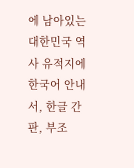에 남아있는 대한민국 역사 유적지에 한국어 안내서, 한글 간판, 부조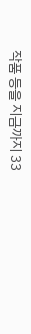작품 등을 지금까지 33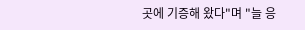곳에 기증해 왔다"며 "늘 응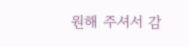원해 주셔서 감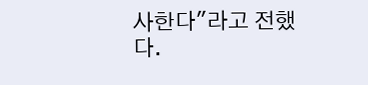사한다"라고 전했다.